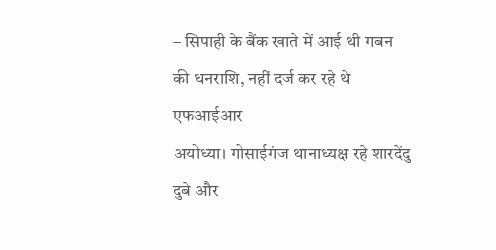– सिपाही के बैंक खाते में आई थी गबन की धनराशि, नहीं दर्ज कर रहे थे एफआईआर
अयोध्या। गोसाईगंज थानाध्यक्ष रहे शारदेंदु दुबे और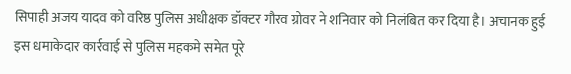सिपाही अजय यादव को वरिष्ठ पुलिस अधीक्षक डॉक्टर गौरव ग्रोवर ने शनिवार को निलंबित कर दिया है। अचानक हुई इस धमाकेदार कार्रवाई से पुलिस महकमे समेत पूरे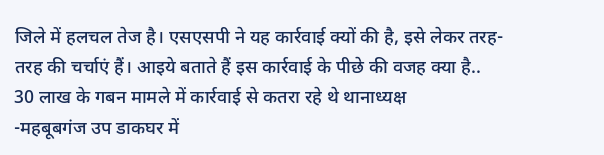जिले में हलचल तेज है। एसएसपी ने यह कार्रवाई क्यों की है, इसे लेकर तरह-तरह की चर्चाएं हैं। आइये बताते हैं इस कार्रवाई के पीछे की वजह क्या है..
30 लाख के गबन मामले में कार्रवाई से कतरा रहे थे थानाध्यक्ष
-महबूबगंज उप डाकघर में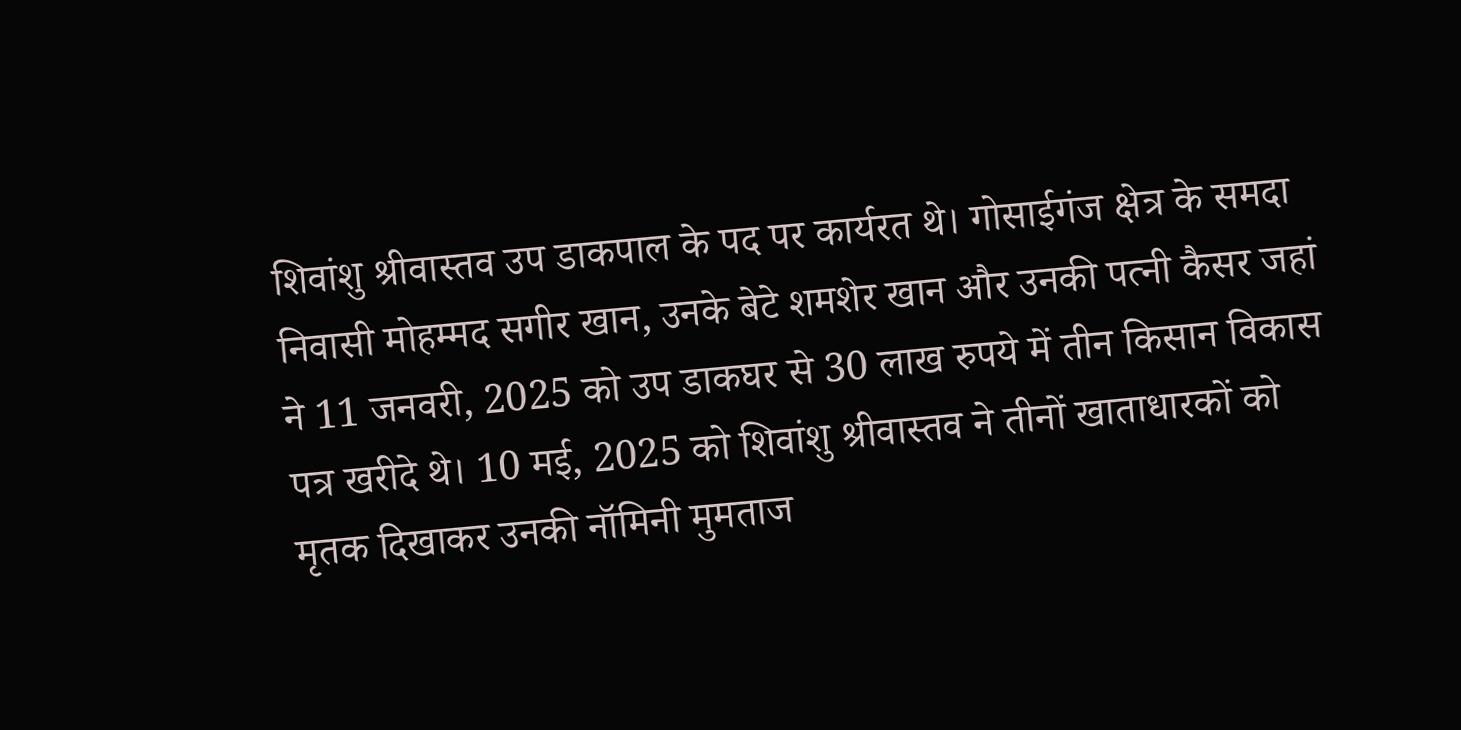शिवांशु श्रीवास्तव उप डाकपाल के पद पर कार्यरत थे। गोसाईगंज क्षेत्र के समदा निवासी मोहम्मद सगीर खान, उनके बेटे शमशेर खान और उनकी पत्नी कैसर जहां ने 11 जनवरी, 2025 को उप डाकघर से 30 लाख रुपये में तीन किसान विकास पत्र खरीदे थे। 10 मई, 2025 को शिवांशु श्रीवास्तव ने तीनों खाताधारकों को मृतक दिखाकर उनकी नॉमिनी मुमताज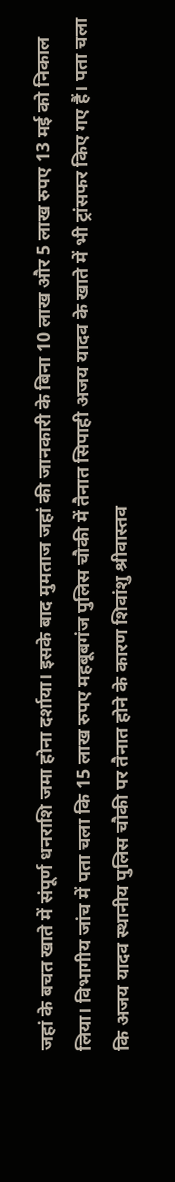जहां के बचत खाते में संपूर्ण धनराशि जमा होना दर्शाया। इसके बाद मुमताज जहां की जानकारी के बिना 10 लाख और 5 लाख रुपए 13 मई को निकाल लिया। विभागीय जांच में पता चला कि 15 लाख रुपए महबूबगंज पुलिस चौकी में तैनात सिपाही अजय यादव के खाते में भी ट्रांसफर किए गए हैं। पता चला कि अजय यादव स्थानीय पुलिस चौकी पर तैनात होने के कारण शिवांशु श्रीवास्तव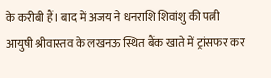के करीबी हैं। बाद में अजय ने धनराशि शिवांशु की पत्नी आयुषी श्रीवास्तव के लखनऊ स्थित बैंक खाते में ट्रांसफर कर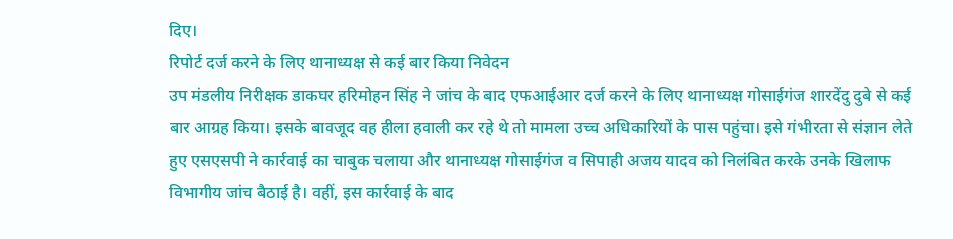दिए।
रिपोर्ट दर्ज करने के लिए थानाध्यक्ष से कई बार किया निवेदन
उप मंडलीय निरीक्षक डाकघर हरिमोहन सिंह ने जांच के बाद एफआईआर दर्ज करने के लिए थानाध्यक्ष गोसाईगंज शारदेंदु दुबे से कई बार आग्रह किया। इसके बावजूद वह हीला हवाली कर रहे थे तो मामला उच्च अधिकारियों के पास पहुंचा। इसे गंभीरता से संज्ञान लेते हुए एसएसपी ने कार्रवाई का चाबुक चलाया और थानाध्यक्ष गोसाईगंज व सिपाही अजय यादव को निलंबित करके उनके खिलाफ विभागीय जांच बैठाई है। वहीं, इस कार्रवाई के बाद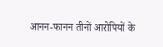आनन-फानन तीनों आरोपियों के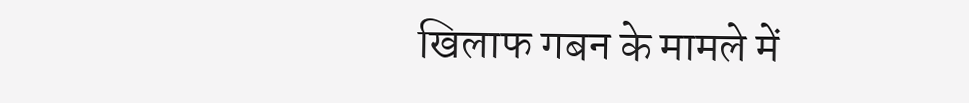खिलाफ गबन के मामले में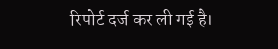रिपोर्ट दर्ज कर ली गई है।